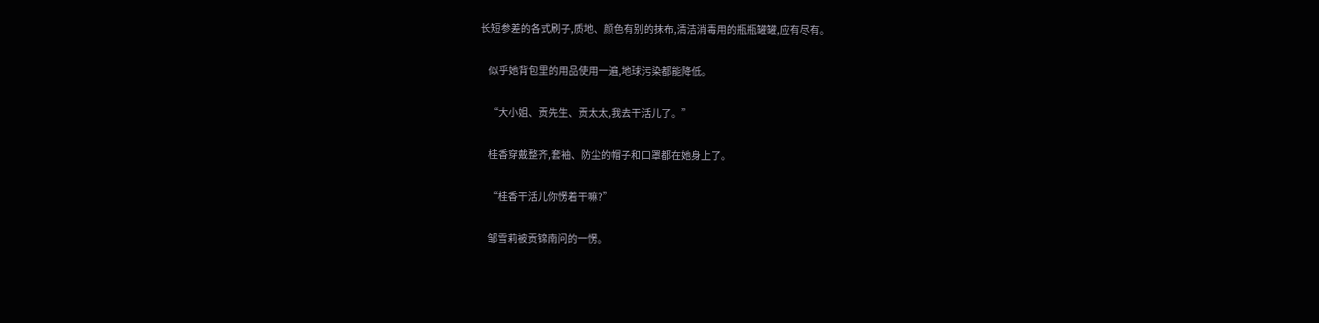长短参差的各式刷子,质地、颜色有别的抹布,清洁消毒用的瓶瓶罐罐,应有尽有。

    似乎她背包里的用品使用一遍,地球污染都能降低。

    “大小姐、贡先生、贡太太,我去干活儿了。”

    桂香穿戴整齐,套袖、防尘的帽子和口罩都在她身上了。

    “桂香干活儿你愣着干嘛?”

    邹雪莉被贡锦南问的一愣。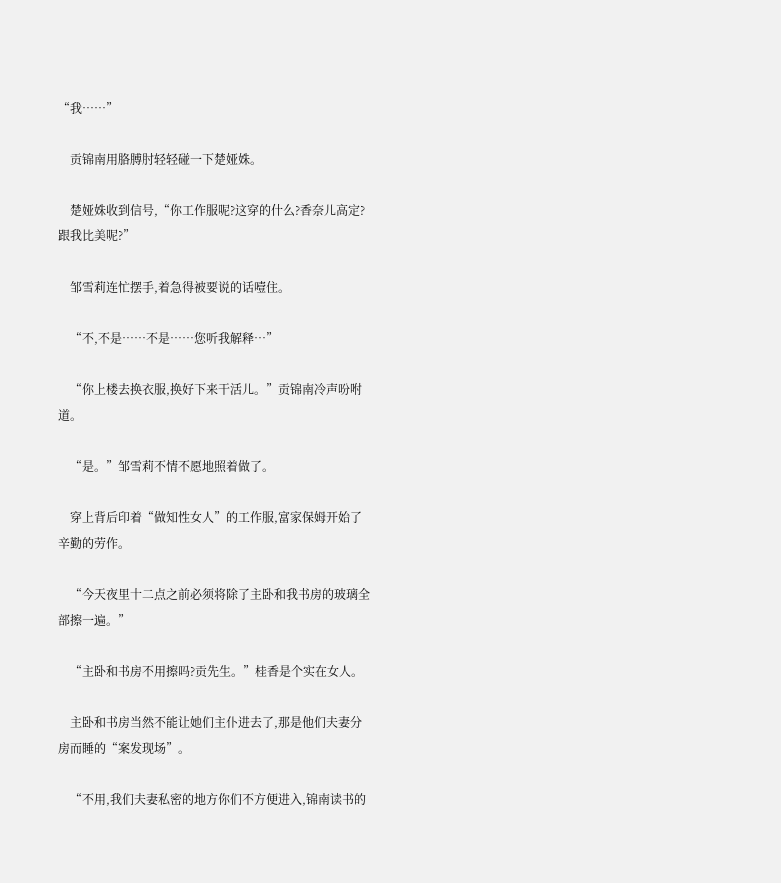“我……”

    贡锦南用胳膊肘轻轻碰一下楚娅姝。

    楚娅姝收到信号,“你工作服呢?这穿的什么?香奈儿高定?跟我比美呢?”

    邹雪莉连忙摆手,着急得被要说的话噎住。

    “不,不是……不是……您听我解释…”

    “你上楼去换衣服,换好下来干活儿。”贡锦南冷声吩咐道。

    “是。”邹雪莉不情不愿地照着做了。

    穿上背后印着“做知性女人”的工作服,富家保姆开始了辛勤的劳作。

    “今天夜里十二点之前必须将除了主卧和我书房的玻璃全部擦一遍。”

    “主卧和书房不用擦吗?贡先生。”桂香是个实在女人。

    主卧和书房当然不能让她们主仆进去了,那是他们夫妻分房而睡的“案发现场”。

    “不用,我们夫妻私密的地方你们不方便进入,锦南读书的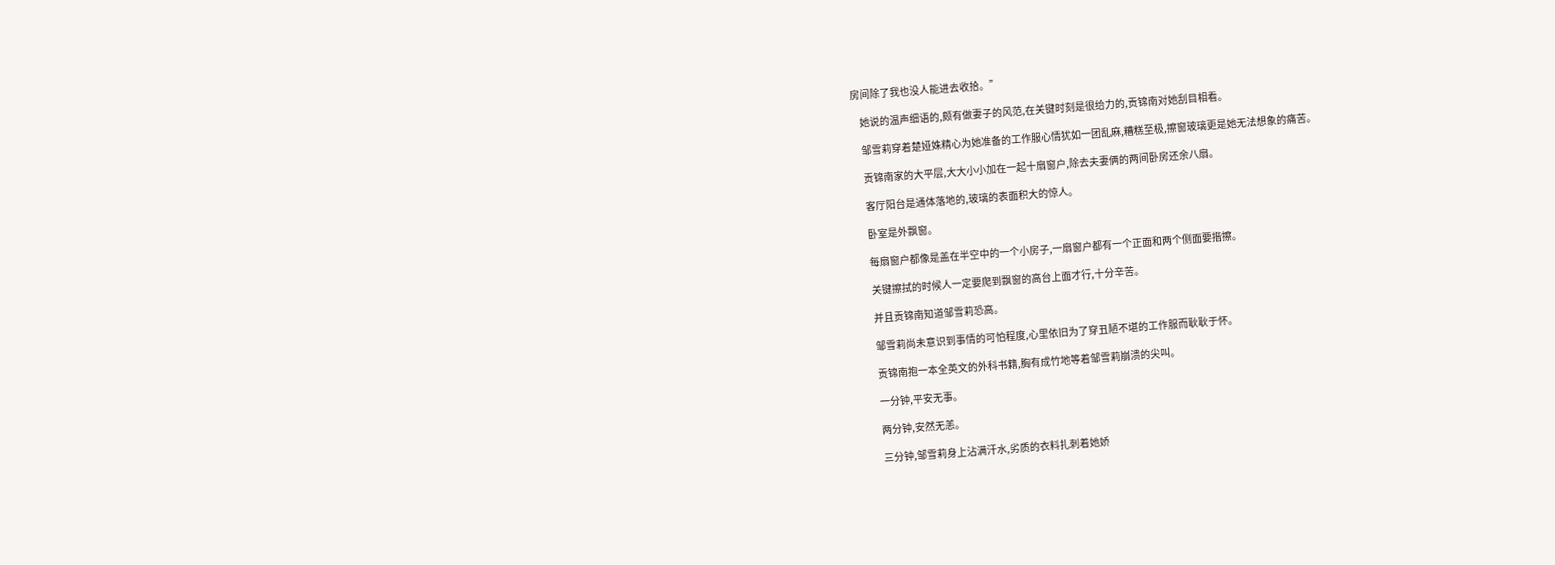房间除了我也没人能进去收拾。”

    她说的温声细语的,颇有做妻子的风范,在关键时刻是很给力的,贡锦南对她刮目相看。

    邹雪莉穿着楚娅姝精心为她准备的工作服心情犹如一团乱麻,糟糕至极,擦窗玻璃更是她无法想象的痛苦。

    贡锦南家的大平层,大大小小加在一起十扇窗户,除去夫妻俩的两间卧房还余八扇。

    客厅阳台是通体落地的,玻璃的表面积大的惊人。

    卧室是外飘窗。

    每扇窗户都像是盖在半空中的一个小房子,一扇窗户都有一个正面和两个侧面要揩擦。

    关键擦拭的时候人一定要爬到飘窗的高台上面才行,十分辛苦。

    并且贡锦南知道邹雪莉恐高。

    邹雪莉尚未意识到事情的可怕程度,心里依旧为了穿丑陋不堪的工作服而耿耿于怀。

    贡锦南抱一本全英文的外科书籍,胸有成竹地等着邹雪莉崩溃的尖叫。

    一分钟,平安无事。

    两分钟,安然无恙。

    三分钟,邹雪莉身上沾满汗水,劣质的衣料扎刺着她娇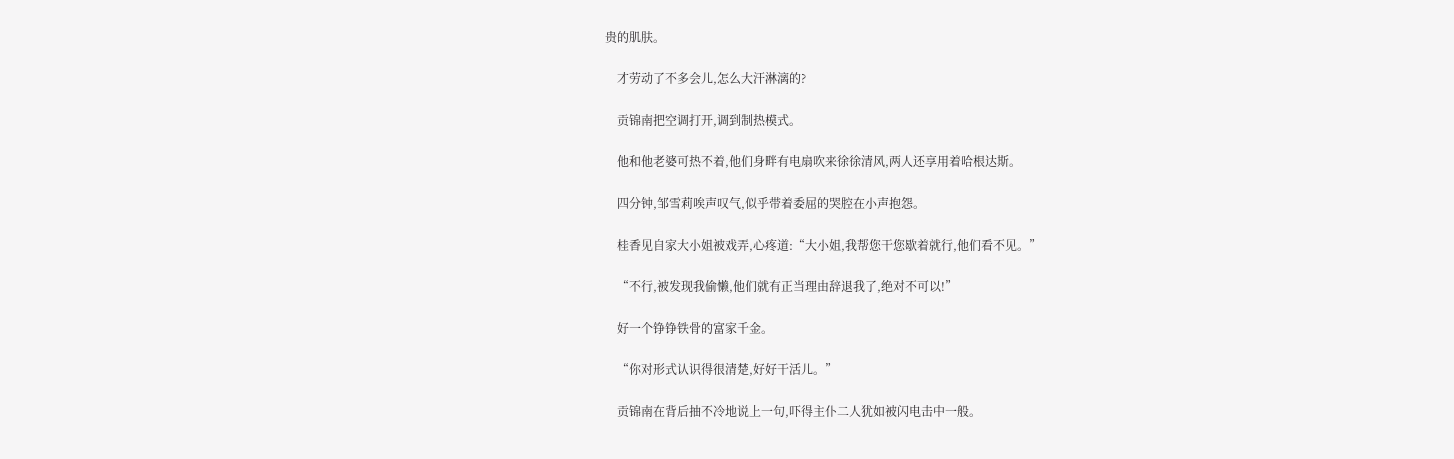贵的肌肤。

    才劳动了不多会儿,怎么大汗淋漓的?

    贡锦南把空调打开,调到制热模式。

    他和他老婆可热不着,他们身畔有电扇吹来徐徐清风,两人还享用着哈根达斯。

    四分钟,邹雪莉唉声叹气,似乎带着委屈的哭腔在小声抱怨。

    桂香见自家大小姐被戏弄,心疼道:“大小姐,我帮您干您歇着就行,他们看不见。”

    “不行,被发现我偷懒,他们就有正当理由辞退我了,绝对不可以!”

    好一个铮铮铁骨的富家千金。

    “你对形式认识得很清楚,好好干活儿。”

    贡锦南在背后抽不冷地说上一句,吓得主仆二人犹如被闪电击中一般。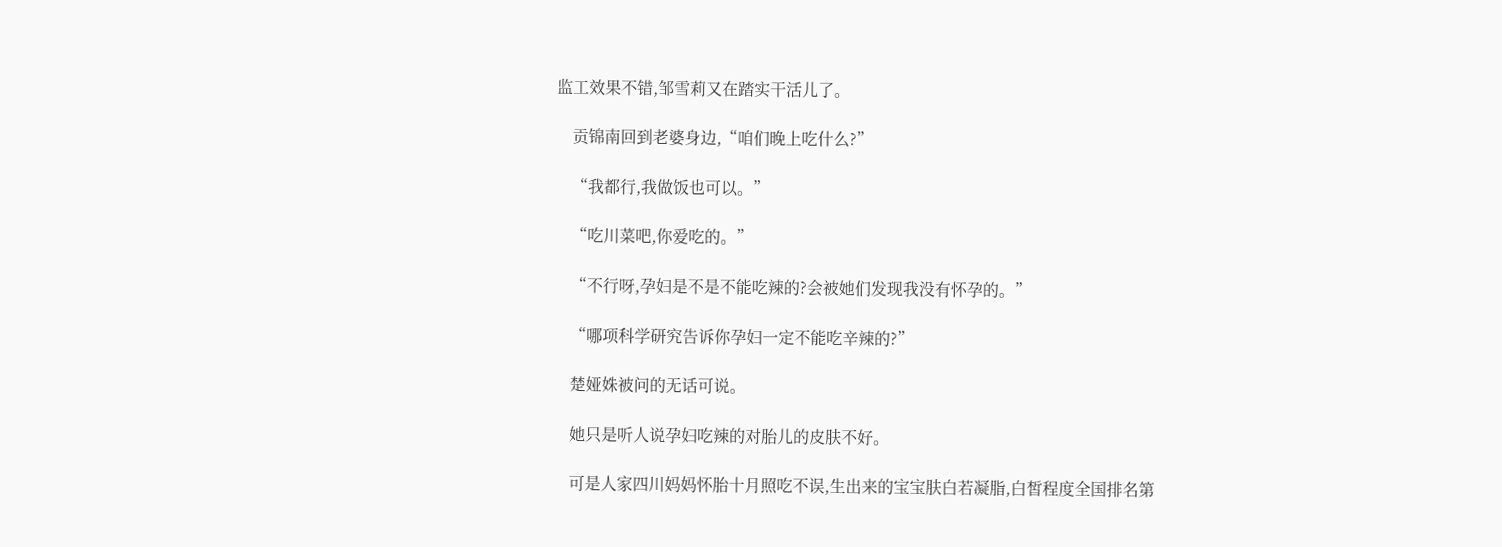监工效果不错,邹雪莉又在踏实干活儿了。

    贡锦南回到老婆身边,“咱们晚上吃什么?”

    “我都行,我做饭也可以。”

    “吃川菜吧,你爱吃的。”

    “不行呀,孕妇是不是不能吃辣的?会被她们发现我没有怀孕的。”

    “哪项科学研究告诉你孕妇一定不能吃辛辣的?”

    楚娅姝被问的无话可说。

    她只是听人说孕妇吃辣的对胎儿的皮肤不好。

    可是人家四川妈妈怀胎十月照吃不误,生出来的宝宝肤白若凝脂,白皙程度全国排名第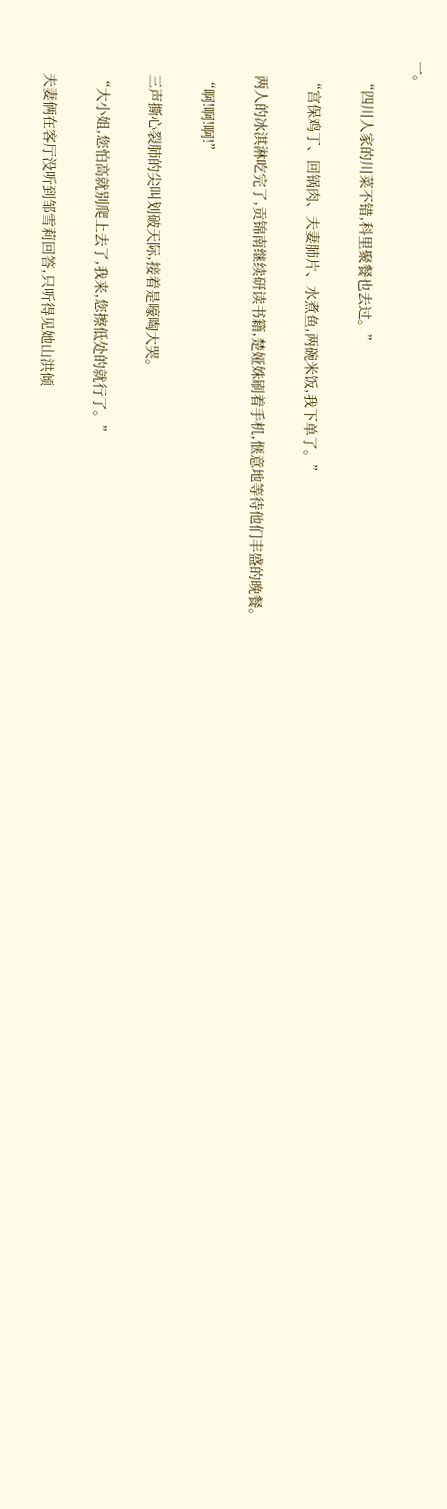一。

    “四川人家的川菜不错,科里聚餐也去过。”

    “宫保鸡丁、回锅肉、夫妻肺片、水煮鱼,两碗米饭,我下单了。”

    两人的冰淇淋吃完了,贡锦南继续研读书籍,楚娅姝刷着手机,惬意地等待他们丰盛的晚餐。

    “啊!啊!啊!”

    三声撕心裂肺的尖叫划破天际,接着是嚎啕大哭。

    “大小姐,您怕高就别爬上去了,我来,您擦低处的就行了。”

    夫妻俩在客厅没听到邹雪莉回答,只听得见她山洪倾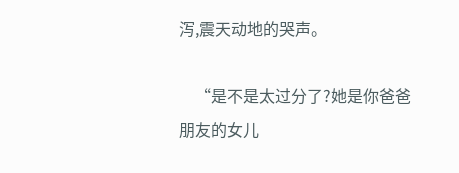泻,震天动地的哭声。

    “是不是太过分了?她是你爸爸朋友的女儿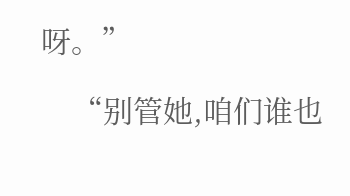呀。”

    “别管她,咱们谁也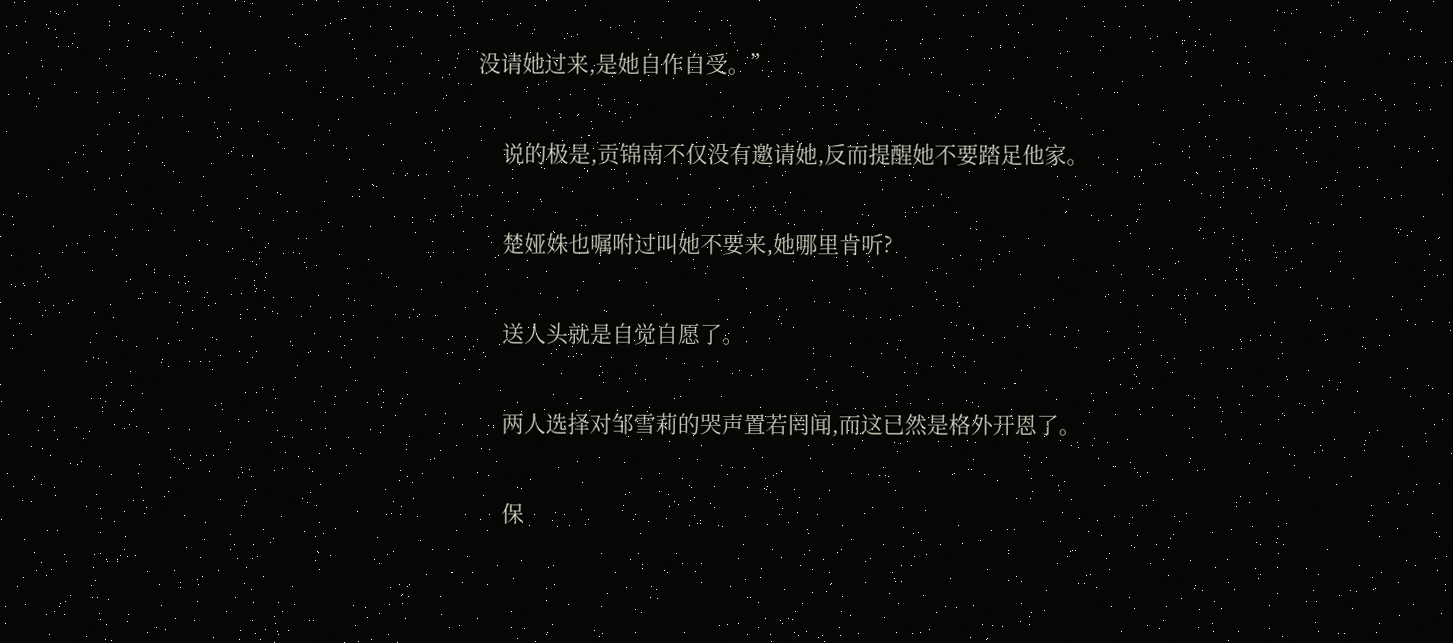没请她过来,是她自作自受。”

    说的极是,贡锦南不仅没有邀请她,反而提醒她不要踏足他家。

    楚娅姝也嘱咐过叫她不要来,她哪里肯听?

    送人头就是自觉自愿了。

    两人选择对邹雪莉的哭声置若罔闻,而这已然是格外开恩了。

    保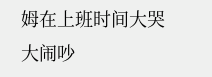姆在上班时间大哭大闹吵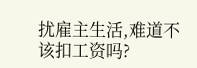扰雇主生活,难道不该扣工资吗?